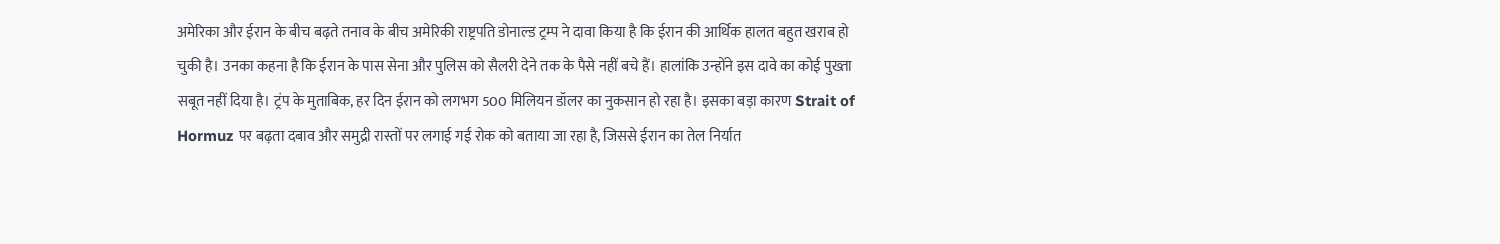अमेरिका और ईरान के बीच बढ़ते तनाव के बीच अमेरिकी राष्ट्रपति डोनाल्ड ट्रम्प ने दावा किया है कि ईरान की आर्थिक हालत बहुत खराब हो चुकी है। उनका कहना है कि ईरान के पास सेना और पुलिस को सैलरी देने तक के पैसे नहीं बचे हैं। हालांकि उन्होंने इस दावे का कोई पुख्ता सबूत नहीं दिया है। ट्रंप के मुताबिक, हर दिन ईरान को लगभग 500 मिलियन डॉलर का नुकसान हो रहा है। इसका बड़ा कारण Strait of Hormuz पर बढ़ता दबाव और समुद्री रास्तों पर लगाई गई रोक को बताया जा रहा है, जिससे ईरान का तेल निर्यात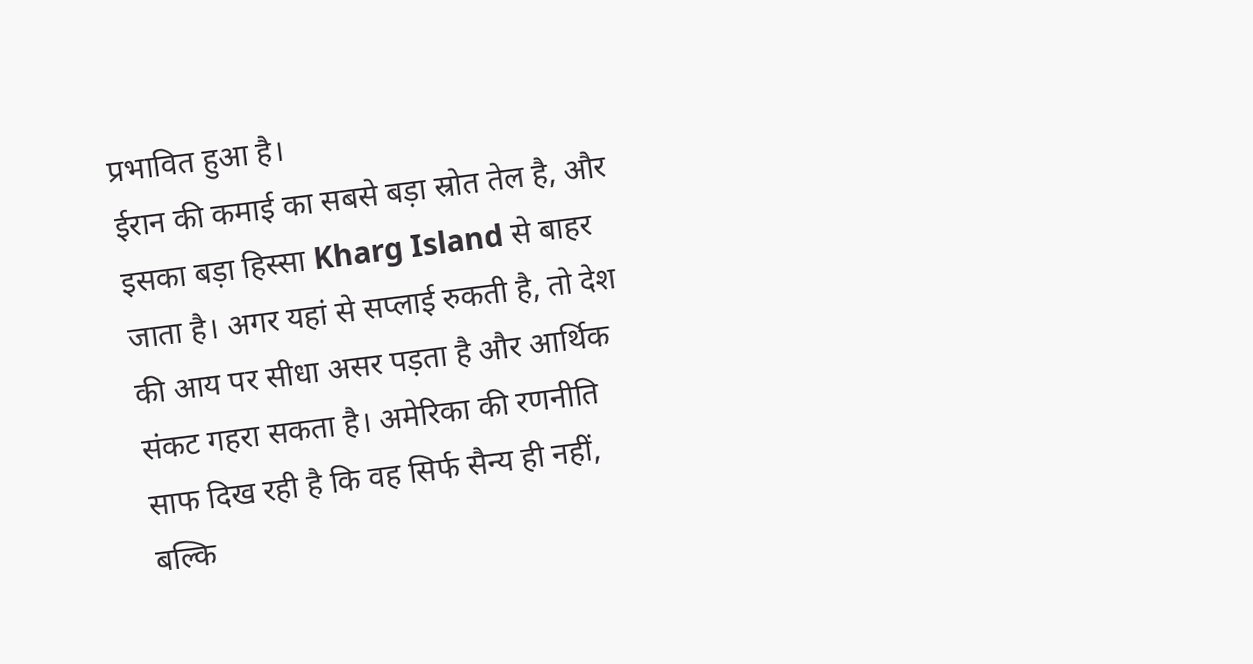प्रभावित हुआ है।
ईरान की कमाई का सबसे बड़ा स्रोत तेल है, और इसका बड़ा हिस्सा Kharg Island से बाहर जाता है। अगर यहां से सप्लाई रुकती है, तो देश की आय पर सीधा असर पड़ता है और आर्थिक संकट गहरा सकता है। अमेरिका की रणनीति साफ दिख रही है कि वह सिर्फ सैन्य ही नहीं, बल्कि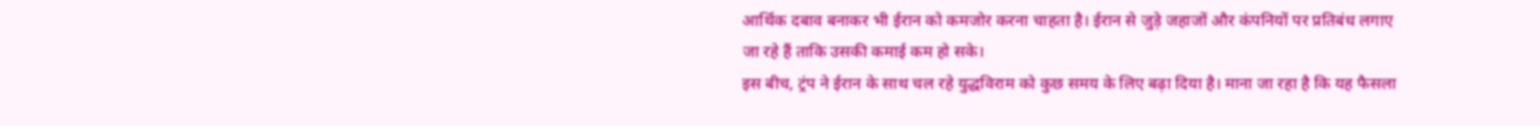आर्थिक दबाव बनाकर भी ईरान को कमजोर करना चाहता है। ईरान से जुड़े जहाजों और कंपनियों पर प्रतिबंध लगाए जा रहे हैं ताकि उसकी कमाई कम हो सके।
इस बीच, ट्रंप ने ईरान के साथ चल रहे युद्धविराम को कुछ समय के लिए बढ़ा दिया है। माना जा रहा है कि यह फैसला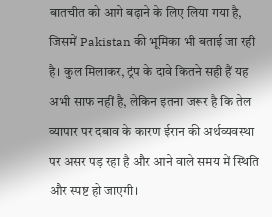बातचीत को आगे बढ़ाने के लिए लिया गया है, जिसमें Pakistan की भूमिका भी बताई जा रही है। कुल मिलाकर, ट्रंप के दावे कितने सही हैं यह अभी साफ नहीं है, लेकिन इतना जरूर है कि तेल व्यापार पर दबाव के कारण ईरान की अर्थव्यवस्था पर असर पड़ रहा है और आने वाले समय में स्थिति और स्पष्ट हो जाएगी।